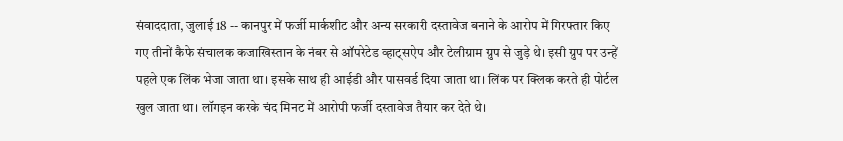संवाददाता, जुलाई 18 -- कानपुर में फर्जी मार्कशीट और अन्य सरकारी दस्तावेज बनाने के आरोप में गिरफ्तार किए गए तीनों कैफे संचालक कजाखिस्तान के नंबर से ऑपरेटेड व्हाट्सऐप और टेलीग्राम ग्रुप से जुड़े थे। इसी ग्रुप पर उन्हें पहले एक लिंक भेजा जाता था। इसके साथ ही आईडी और पासवर्ड दिया जाता था। लिंक पर क्लिक करते ही पोर्टल खुल जाता था। लॉगइन करके चंद मिनट में आरोपी फर्जी दस्तावेज तैयार कर देते थे।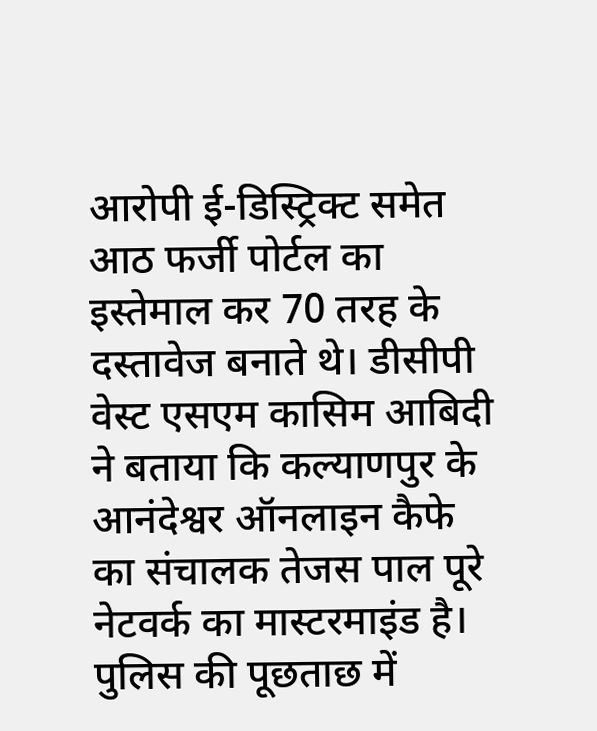आरोपी ई-डिस्ट्रिक्ट समेत आठ फर्जी पोर्टल का इस्तेमाल कर 70 तरह के दस्तावेज बनाते थे। डीसीपी वेस्ट एसएम कासिम आबिदी ने बताया कि कल्याणपुर के आनंदेश्वर ऑनलाइन कैफे का संचालक तेजस पाल पूरे नेटवर्क का मास्टरमाइंड है। पुलिस की पूछताछ में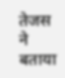तेजस ने बताया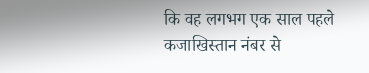कि वह लगभग एक साल पहले कजाखिस्तान नंबर से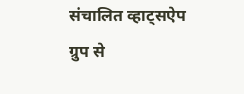संचालित व्हाट्सऐप ग्रुप से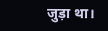जुड़ा था।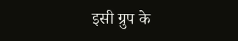इसी ग्रुप के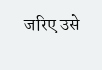जरिए उसे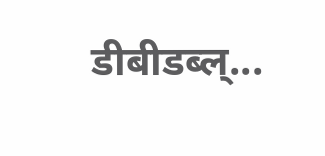डीबीडब्ल्...